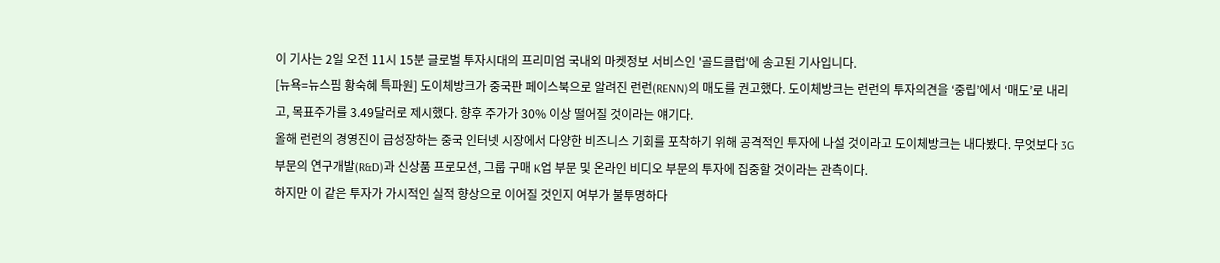이 기사는 2일 오전 11시 15분 글로벌 투자시대의 프리미엄 국내외 마켓정보 서비스인 '골드클럽'에 송고된 기사입니다.
[뉴욕=뉴스핌 황숙혜 특파원] 도이체방크가 중국판 페이스북으로 알려진 런런(RENN)의 매도를 권고했다. 도이체방크는 런런의 투자의견을 ‘중립’에서 ‘매도’로 내리고, 목표주가를 3.49달러로 제시했다. 향후 주가가 30% 이상 떨어질 것이라는 얘기다.
올해 런런의 경영진이 급성장하는 중국 인터넷 시장에서 다양한 비즈니스 기회를 포착하기 위해 공격적인 투자에 나설 것이라고 도이체방크는 내다봤다. 무엇보다 3G 부문의 연구개발(R&D)과 신상품 프로모션, 그룹 구매 K업 부문 및 온라인 비디오 부문의 투자에 집중할 것이라는 관측이다.
하지만 이 같은 투자가 가시적인 실적 향상으로 이어질 것인지 여부가 불투명하다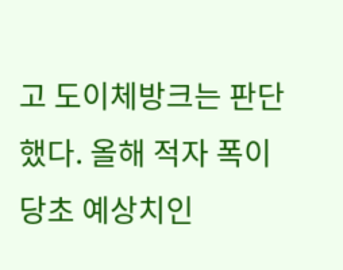고 도이체방크는 판단했다. 올해 적자 폭이 당초 예상치인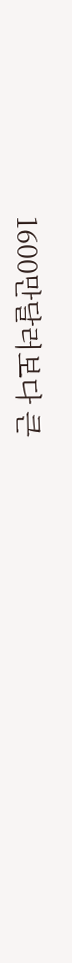1600만달러보다 큰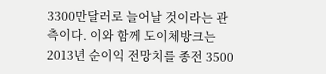3300만달러로 늘어날 것이라는 관측이다. 이와 함께 도이체방크는 2013년 순이익 전망치를 종전 3500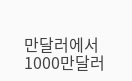만달러에서 1000만달러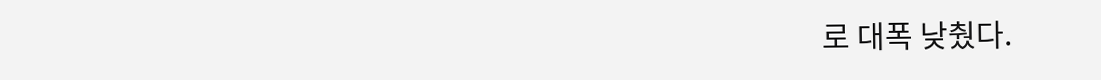로 대폭 낮췄다.